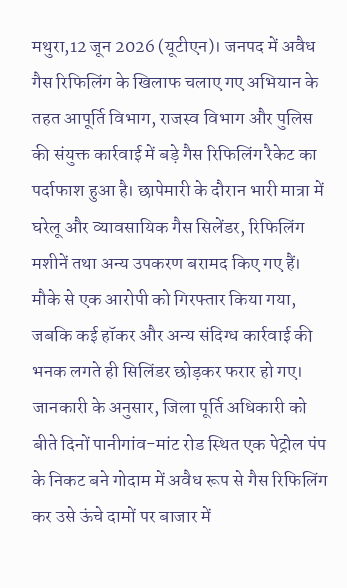मथुरा,12 जून 2026 (यूटीएन)। जनपद में अवैध गैस रिफिलिंग के खिलाफ चलाए गए अभियान के तहत आपूर्ति विभाग, राजस्व विभाग और पुलिस की संयुक्त कार्रवाई में बड़े गैस रिफिलिंग रैकेट का पर्दाफाश हुआ है। छापेमारी के दौरान भारी मात्रा में घरेलू और व्यावसायिक गैस सिलेंडर, रिफिलिंग मशीनें तथा अन्य उपकरण बरामद किए गए हैं। मौके से एक आरोपी को गिरफ्तार किया गया, जबकि कई हॉकर और अन्य संदिग्ध कार्रवाई की भनक लगते ही सिलिंडर छोड़कर फरार हो गए। जानकारी के अनुसार, जिला पूर्ति अधिकारी को बीते दिनों पानीगांव-मांट रोड स्थित एक पेट्रोल पंप के निकट बने गोदाम में अवैध रूप से गैस रिफिलिंग कर उसे ऊंचे दामों पर बाजार में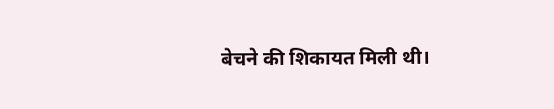बेचने की शिकायत मिली थी।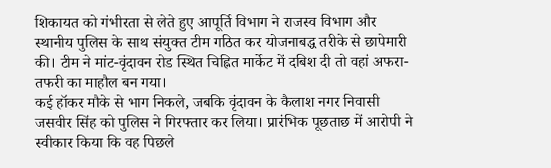शिकायत को गंभीरता से लेते हुए आपूर्ति विभाग ने राजस्व विभाग और स्थानीय पुलिस के साथ संयुक्त टीम गठित कर योजनाबद्ध तरीके से छापेमारी की। टीम ने मांट-वृंदावन रोड स्थित चिह्नित मार्केट में दबिश दी तो वहां अफरा-तफरी का माहौल बन गया।
कई हॉकर मौके से भाग निकले, जबकि वृंदावन के कैलाश नगर निवासी जसवीर सिंह को पुलिस ने गिरफ्तार कर लिया। प्रारंभिक पूछताछ में आरोपी ने स्वीकार किया कि वह पिछले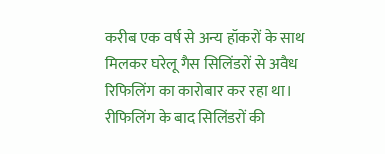करीब एक वर्ष से अन्य हॉकरों के साथ मिलकर घरेलू गैस सिलिंडरों से अवैध रिफिलिंग का कारोबार कर रहा था। रीफिलिंग के बाद सिलिंडरों की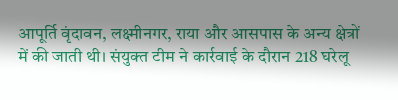आपूर्ति वृंदावन, लक्ष्मीनगर, राया और आसपास के अन्य क्षेत्रों में की जाती थी। संयुक्त टीम ने कार्रवाई के दौरान 218 घरेलू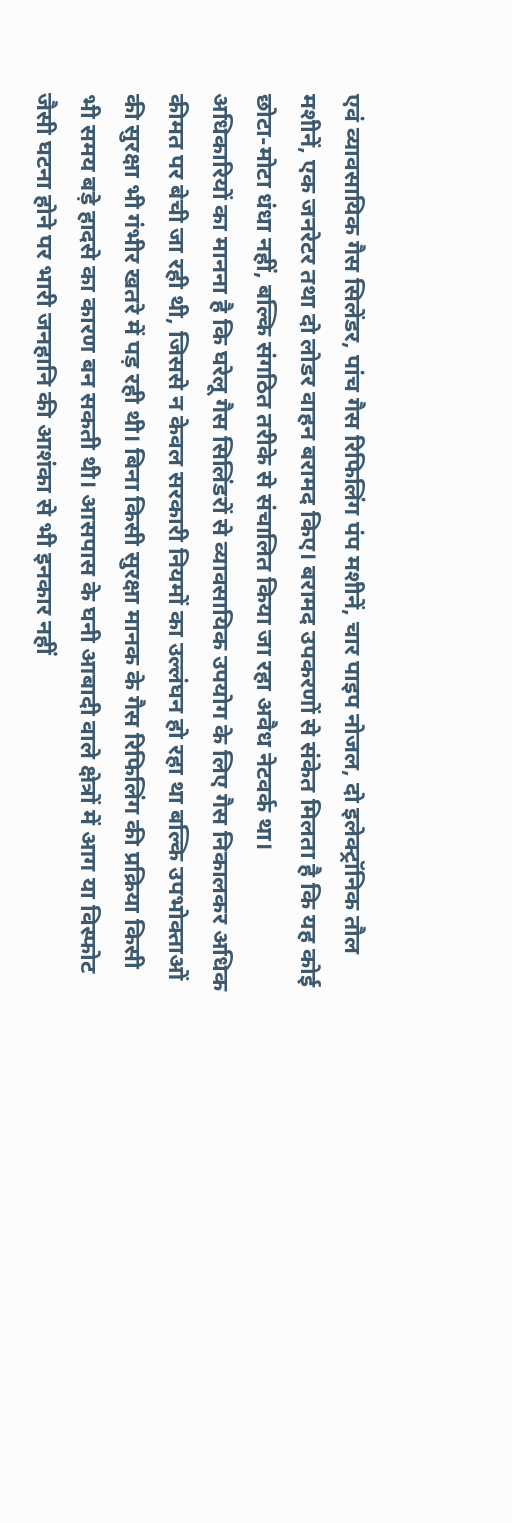एवं व्यावसायिक गैस सिलेंडर, पांच गैस रिफिलिंग पंप मशीनें, चार पाइप नोजल, दो इलेक्ट्रॉनिक तौल मशीनें, एक जनरेटर तथा दो लोडर वाहन बरामद किए। बरामद उपकरणों से संकेत मिलता है कि यह कोई छोटा-मोटा धंधा नहीं, बल्कि संगठित तरीके से संचालित किया जा रहा अवैध नेटवर्क था।
अधिकारियों का मानना है कि घरेलू गैस सिलिंडरों से व्यावसायिक उपयोग के लिए गैस निकालकर अधिक कीमत पर बेची जा रही थी, जिससे न केवल सरकारी नियमों का उल्लंघन हो रहा था बल्कि उपभोक्ताओं की सुरक्षा भी गंभीर खतरे में पड़ रही थी। बिना किसी सुरक्षा मानक के गैस रिफिलिंग की प्रक्रिया किसी भी समय बड़े हादसे का कारण बन सकती थी। आसपास के घनी आबादी वाले क्षेत्रों में आग या विस्फोट जैसी घटना होने पर भारी जनहानि की आशंका से भी इनकार नहीं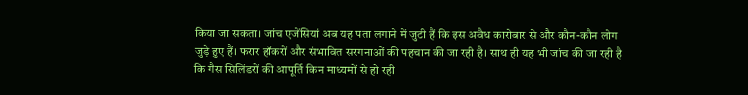किया जा सकता। जांच एजेंसियां अब यह पता लगाने में जुटी हैं कि इस अवैध कारोबार से और कौन-कौन लोग जुड़े हुए हैं। फरार हॉकरों और संभावित सरगनाओं की पहचान की जा रही है। साथ ही यह भी जांच की जा रही है कि गैस सिलिंडरों की आपूर्ति किन माध्यमों से हो रही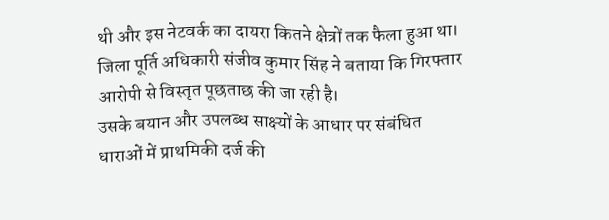थी और इस नेटवर्क का दायरा कितने क्षेत्रों तक फैला हुआ था। जिला पूर्ति अधिकारी संजीव कुमार सिंह ने बताया कि गिरफ्तार आरोपी से विस्तृत पूछताछ की जा रही है।
उसके बयान और उपलब्ध साक्ष्यों के आधार पर संबंधित धाराओं में प्राथमिकी दर्ज की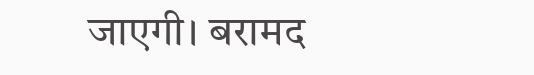जाएगी। बरामद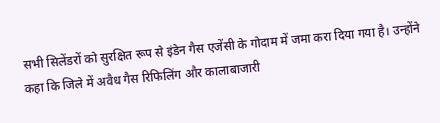सभी सिलेंडरों को सुरक्षित रूप से इंडेन गैस एजेंसी के गोदाम में जमा करा दिया गया है। उन्होंने कहा कि जिले में अवैध गैस रिफिलिंग और कालाबाजारी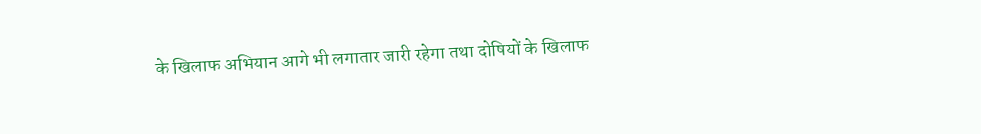के खिलाफ अभियान आगे भी लगातार जारी रहेगा तथा दोषियों के खिलाफ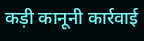कड़ी कानूनी कार्रवाई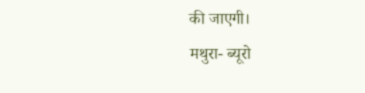की जाएगी।
मथुरा- ब्यूरो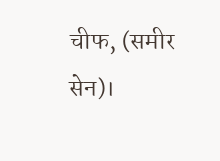चीफ, (समीर सेन)।